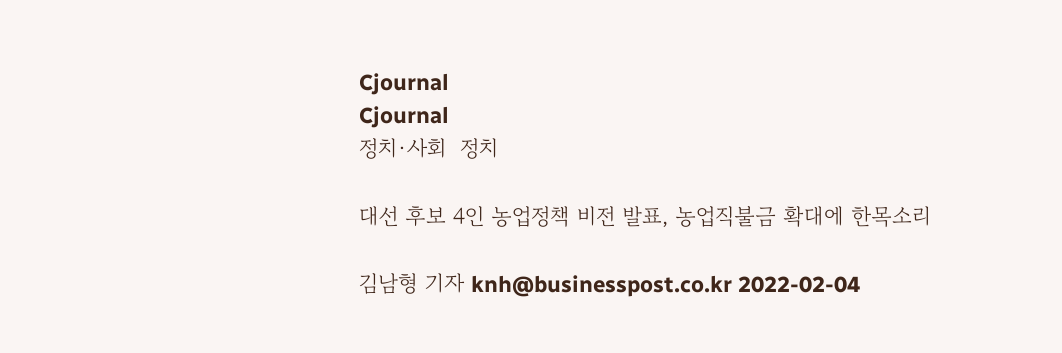Cjournal
Cjournal
정치·사회  정치

대선 후보 4인 농업정책 비전 발표, 농업직불금 확대에 한목소리

김남형 기자 knh@businesspost.co.kr 2022-02-04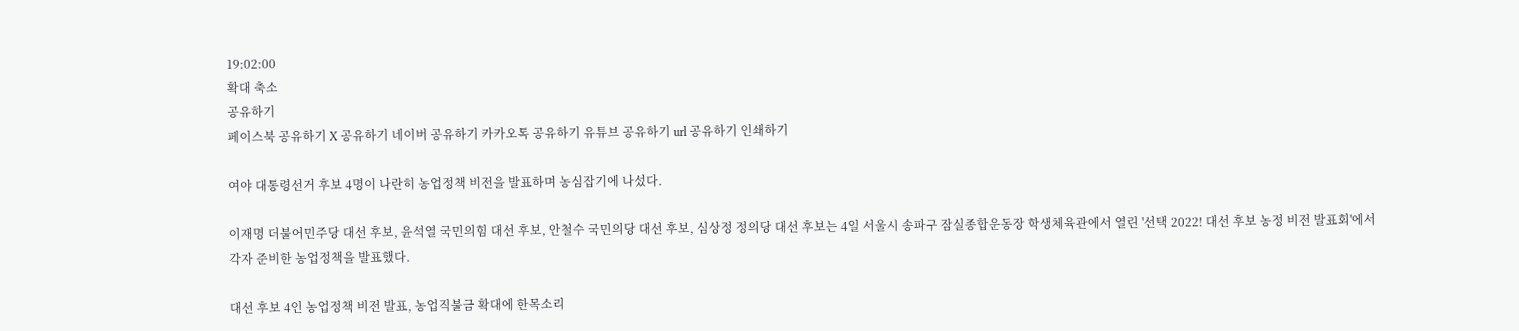19:02:00
확대 축소
공유하기
페이스북 공유하기 X 공유하기 네이버 공유하기 카카오톡 공유하기 유튜브 공유하기 url 공유하기 인쇄하기

여야 대통령선거 후보 4명이 나란히 농업정책 비전을 발표하며 농심잡기에 나섰다.

이재명 더불어민주당 대선 후보, 윤석열 국민의힘 대선 후보, 안철수 국민의당 대선 후보, 심상정 정의당 대선 후보는 4일 서울시 송파구 잠실종합운동장 학생체육관에서 열린 '선택 2022! 대선 후보 농정 비전 발표회'에서 각자 준비한 농업정책을 발표했다.

대선 후보 4인 농업정책 비전 발표, 농업직불금 확대에 한목소리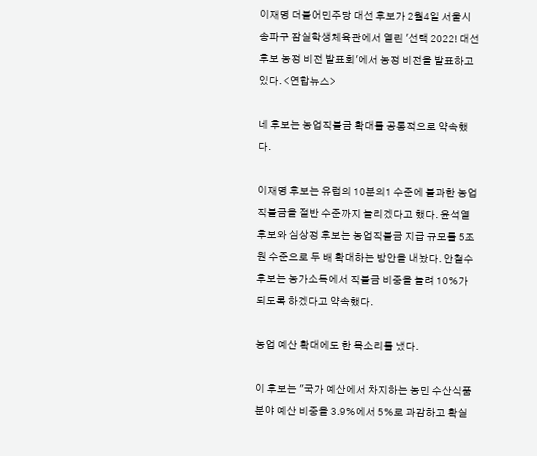이재명 더불어민주당 대선 후보가 2월4일 서울시 송파구 잠실학생체육관에서 열린 '선택 2022! 대선 후보 농정 비전 발표회'에서 농정 비전을 발표하고 있다. <연합뉴스>

네 후보는 농업직불금 확대를 공통적으로 약속했다.

이재명 후보는 유럽의 10분의1 수준에 불과한 농업직불금을 절반 수준까지 늘리겠다고 했다. 윤석열 후보와 심상정 후보는 농업직불금 지급 규모를 5조 원 수준으로 두 배 확대하는 방안을 내놨다. 안철수 후보는 농가소득에서 직불금 비중을 늘려 10%가 되도록 하겠다고 약속했다.

농업 예산 확대에도 한 목소리를 냈다.

이 후보는 "국가 예산에서 차지하는 농민 수산식품 분야 예산 비중을 3.9%에서 5%로 과감하고 확실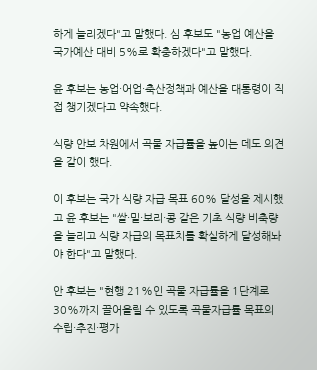하게 늘리겠다"고 말했다. 심 후보도 "농업 예산을 국가예산 대비 5%로 확충하겠다"고 말했다.

윤 후보는 농업·어업·축산정책과 예산을 대통령이 직접 챙기겠다고 약속했다.

식량 안보 차원에서 곡물 자급률을 높이는 데도 의견을 같이 했다.

이 후보는 국가 식량 자급 목표 60% 달성을 제시했고 윤 후보는 "쌀·밀·보리·콩 같은 기초 식량 비축량을 늘리고 식량 자급의 목표치를 확실하게 달성해놔야 한다"고 말했다.

안 후보는 "현행 21%인 곡물 자급률을 1단계로 30%까지 끌어올릴 수 있도록 곡물자급률 목표의 수립·추진·평가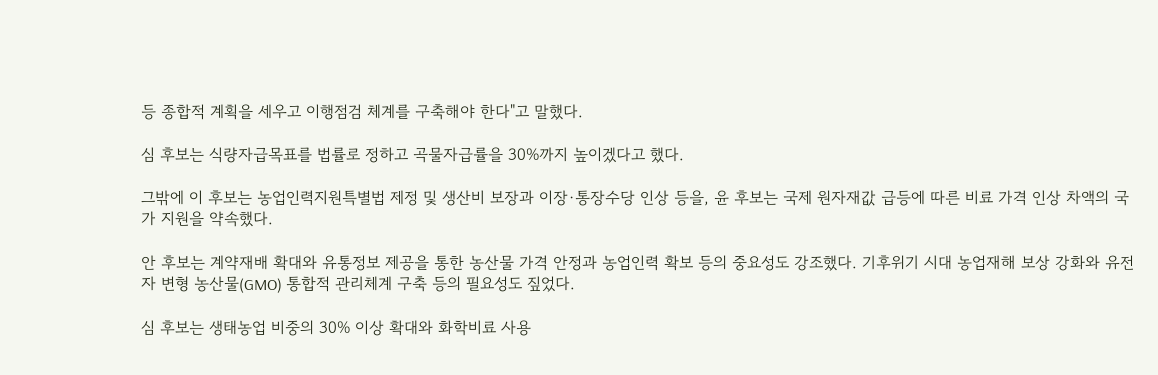등 종합적 계획을 세우고 이행점검 체계를 구축해야 한다"고 말했다.

심 후보는 식량자급목표를 법률로 정하고 곡물자급률을 30%까지 높이겠다고 했다.

그밖에 이 후보는 농업인력지원특별법 제정 및 생산비 보장과 이장·통장수당 인상 등을, 윤 후보는 국제 원자재값 급등에 따른 비료 가격 인상 차액의 국가 지원을 약속했다.

안 후보는 계약재배 확대와 유통정보 제공을 통한 농산물 가격 안정과 농업인력 확보 등의 중요성도 강조했다. 기후위기 시대 농업재해 보상 강화와 유전자 변형 농산물(GMO) 통합적 관리체계 구축 등의 필요성도 짚었다.

심 후보는 생태농업 비중의 30% 이상 확대와 화학비료 사용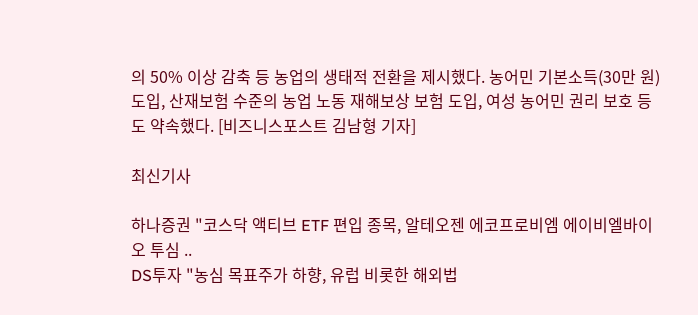의 50% 이상 감축 등 농업의 생태적 전환을 제시했다. 농어민 기본소득(30만 원) 도입, 산재보험 수준의 농업 노동 재해보상 보험 도입, 여성 농어민 권리 보호 등도 약속했다. [비즈니스포스트 김남형 기자]

최신기사

하나증권 "코스닥 액티브 ETF 편입 종목, 알테오젠 에코프로비엠 에이비엘바이오 투심 ..
DS투자 "농심 목표주가 하향, 유럽 비롯한 해외법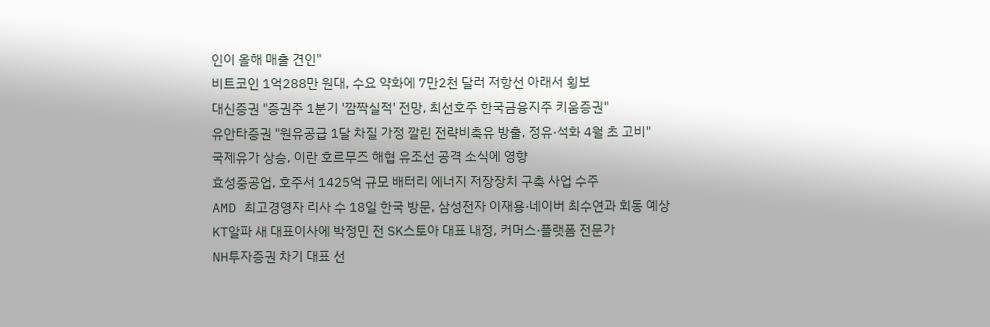인이 올해 매출 견인"
비트코인 1억288만 원대, 수요 약화에 7만2천 달러 저항선 아래서 횡보
대신증권 "증권주 1분기 '깜짝실적' 전망, 최선호주 한국금융지주 키움증권"
유안타증권 "원유공급 1달 차질 가정 깔린 전략비축유 방출, 정유·석화 4월 초 고비"
국제유가 상승, 이란 호르무즈 해협 유조선 공격 소식에 영향
효성중공업, 호주서 1425억 규모 배터리 에너지 저장장치 구축 사업 수주
AMD 최고경영자 리사 수 18일 한국 방문, 삼성전자 이재용·네이버 최수연과 회동 예상
KT알파 새 대표이사에 박정민 전 SK스토아 대표 내정, 커머스·플랫폼 전문가
NH투자증권 차기 대표 선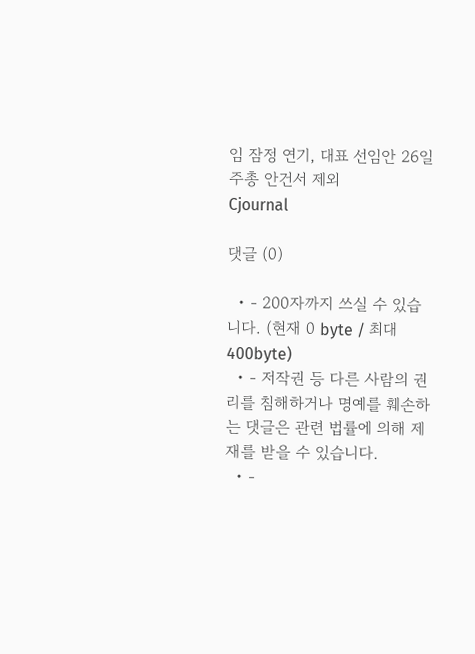임 잠정 연기, 대표 선임안 26일 주총 안건서 제외
Cjournal

댓글 (0)

  • - 200자까지 쓰실 수 있습니다. (현재 0 byte / 최대 400byte)
  • - 저작권 등 다른 사람의 권리를 침해하거나 명예를 훼손하는 댓글은 관련 법률에 의해 제재를 받을 수 있습니다.
  • -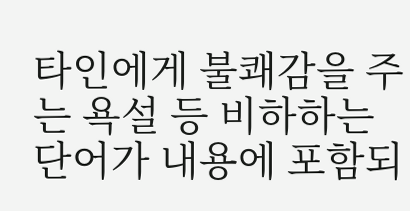타인에게 불쾌감을 주는 욕설 등 비하하는 단어가 내용에 포함되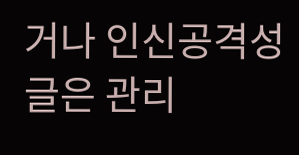거나 인신공격성 글은 관리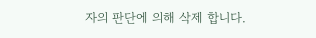자의 판단에 의해 삭제 합니다.